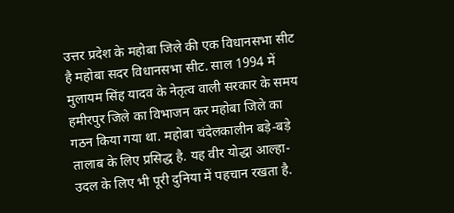उत्तर प्रदेश के महोबा जिले की एक विधानसभा सीट है महोबा सदर विधानसभा सीट. साल 1994 में मुलायम सिंह यादव के नेतृत्व वाली सरकार के समय हमीरपुर जिले का विभाजन कर महोबा जिले का गठन किया गया था. महोबा चंदेलकालीन बड़े-बड़े तालाब के लिए प्रसिद्ध है. यह वीर योद्धा आल्हा-उदल के लिए भी पूरी दुनिया में पहचान रखता है.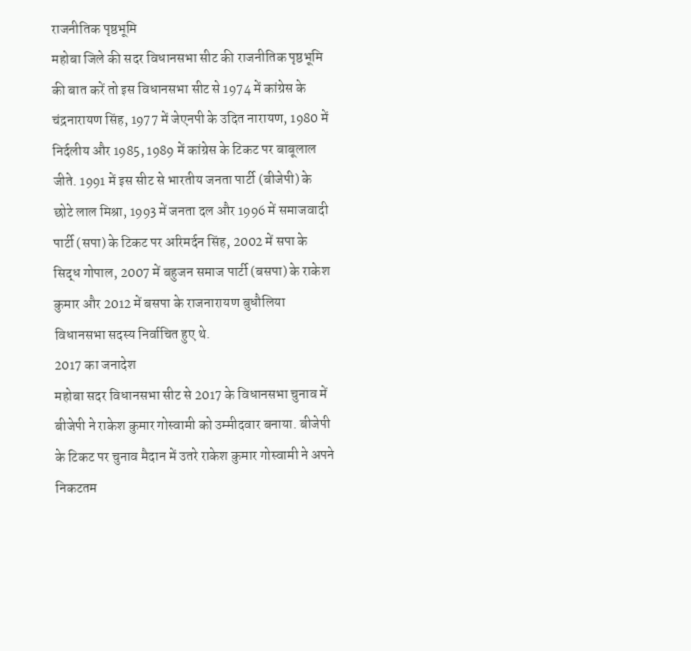राजनीतिक पृष्ठभूमि
महोबा जिले की सदर विधानसभा सीट की राजनीतिक पृष्ठभूमि की बात करें तो इस विधानसभा सीट से 1974 में कांग्रेस के चंद्रनारायण सिंह, 1977 में जेएनपी के उदित नारायण, 1980 में निर्दलीय और 1985, 1989 में कांग्रेस के टिकट पर बाबूलाल जीते. 1991 में इस सीट से भारतीय जनता पार्टी (बीजेपी) के छोटे लाल मिश्रा, 1993 में जनता दल और 1996 में समाजवादी पार्टी (सपा) के टिकट पर अरिमर्दन सिंह, 2002 में सपा के सिद्ध गोपाल, 2007 में बहुजन समाज पार्टी (बसपा) के राकेश कुमार और 2012 में बसपा के राजनारायण बुधौलिया विधानसभा सदस्य निर्वाचित हुए थे.
2017 का जनादेश
महोबा सदर विधानसभा सीट से 2017 के विधानसभा चुनाव में बीजेपी ने राकेश कुमार गोस्वामी को उम्मीदवार बनाया. बीजेपी के टिकट पर चुनाव मैदान में उतरे राकेश कुमार गोस्वामी ने अपने निकटतम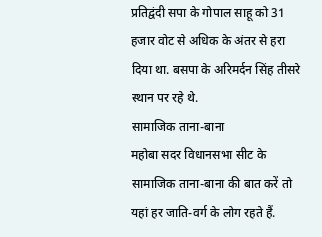प्रतिद्वंदी सपा के गोपाल साहू को 31 हजार वोट से अधिक के अंतर से हरा दिया था. बसपा के अरिमर्दन सिंह तीसरे स्थान पर रहे थे.
सामाजिक ताना-बाना
महोबा सदर विधानसभा सीट के सामाजिक ताना-बाना की बात करें तो यहां हर जाति-वर्ग के लोग रहते हैं.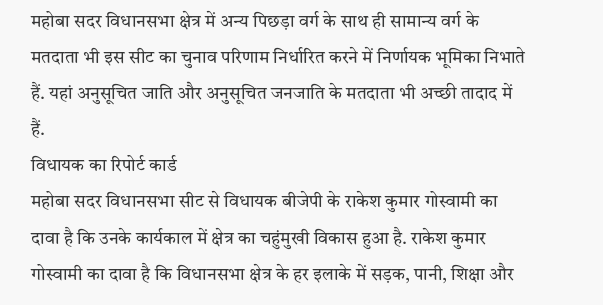महोबा सदर विधानसभा क्षेत्र में अन्य पिछड़ा वर्ग के साथ ही सामान्य वर्ग के मतदाता भी इस सीट का चुनाव परिणाम निर्धारित करने में निर्णायक भूमिका निभाते हैं. यहां अनुसूचित जाति और अनुसूचित जनजाति के मतदाता भी अच्छी तादाद में हैं.
विधायक का रिपोर्ट कार्ड
महोबा सदर विधानसभा सीट से विधायक बीजेपी के राकेश कुमार गोस्वामी का दावा है कि उनके कार्यकाल में क्षेत्र का चहुंमुखी विकास हुआ है. राकेश कुमार गोस्वामी का दावा है कि विधानसभा क्षेत्र के हर इलाके में सड़क, पानी, शिक्षा और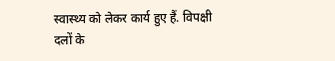स्वास्थ्य को लेकर कार्य हुए हैं. विपक्षी दलों के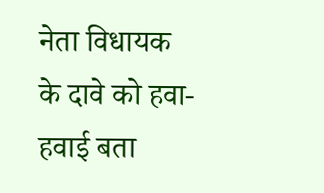नेता विधायक के दावे को हवा-हवाई बता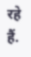रहे हैं.